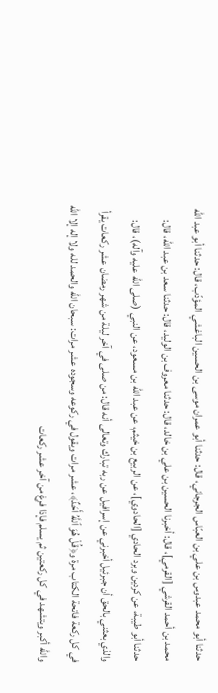حدثنا أبو محمد عبدوس بن علي بن العبّاس الجرجاني، قال: حدثنا أبو عمران موسى بن الحسين الباغشي المؤدّب، قال: حدثنا أبو عبد الله محمد بن أحمد القرشي [القرمي]، قال: أخبرنا الحسين بن علي بن خالد، قال: حدثنا معروف بن الوليد، قال: حدثنا سعد بن عبد الله، قال: حدثنا أبو طيبة، عن كردين وبرد الحادي [الحادوي]، عن الربيع بن خيثم، عن عبد الله بن مسعود، عن النبي (صلى الله عليه وآله)، قال: والذي بعثني بالحق أن جبرئيل أخبرني عن إسرافيل عن ربه تبارك وتعالى أنه قال: من صلى في آخر ليلة من شهر رمضان عشر ركعات يقرأ في كل ركعة فاتحة الكتاب مرة و﴿قُلْ هُوَ ٱللَّهُ أَحَدٌ﴾، عشر مرات ويقول في ركوعه وسجوده عشر مرات: سبحان الله والحمد لله ولا إله إلا الله والله أكبر ويتشهد في كل ركعتين ثم يسلم فإذا فرغ من آخر عشر ركعات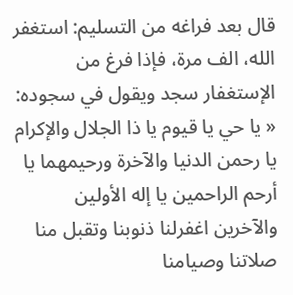قال بعد فراغه من التسليم: استغفر الله، الف مرة، فإذا فرغ من الإستغفار سجد ويقول في سجوده: « يا حي يا قيوم يا ذا الجلال والإكرام يا رحمن الدنيا والآخرة ورحيمهما يا أرحم الراحمين يا إله الأولين والآخرين اغفرلنا ذنوبنا وتقبل منا صلاتنا وصيامنا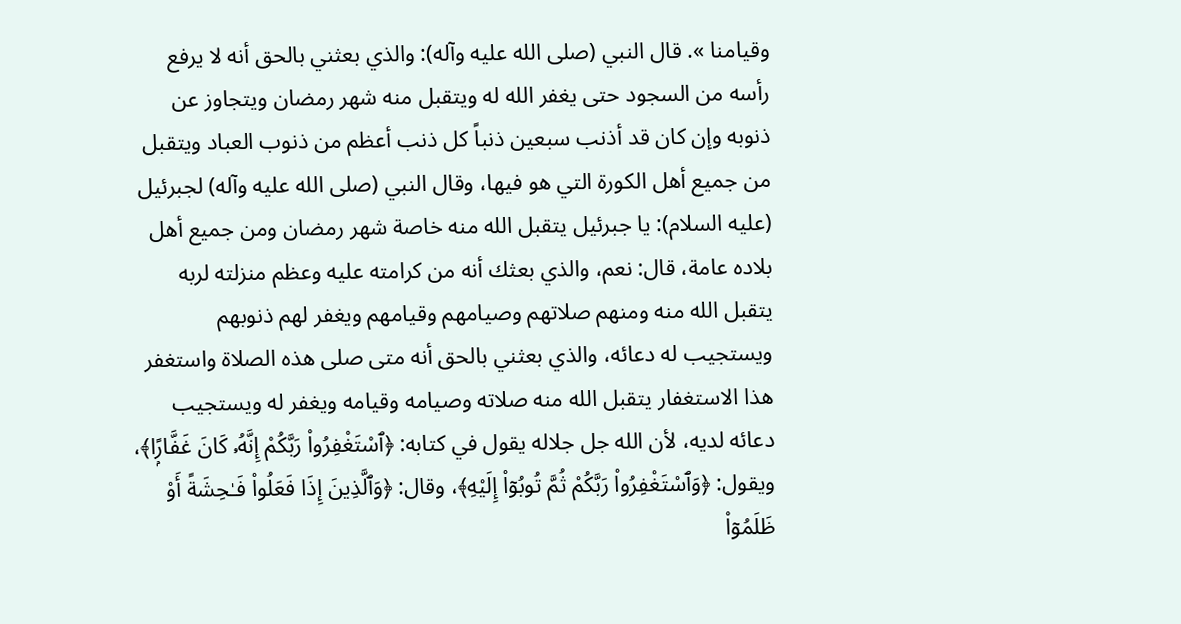وقيامنا ». قال النبي (صلى الله عليه وآله): والذي بعثني بالحق أنه لا يرفع رأسه من السجود حتى يغفر الله له ويتقبل منه شهر رمضان ويتجاوز عن ذنوبه وإن كان قد أذنب سبعين ذنباً كل ذنب أعظم من ذنوب العباد ويتقبل من جميع أهل الكورة التي هو فيها، وقال النبي (صلى الله عليه وآله) لجبرئيل (عليه السلام): يا جبرئيل يتقبل الله منه خاصة شهر رمضان ومن جميع أهل بلاده عامة، قال: نعم، والذي بعثك أنه من كرامته عليه وعظم منزلته لربه يتقبل الله منه ومنهم صلاتهم وصيامهم وقيامهم ويغفر لهم ذنوبهم ويستجيب له دعائه، والذي بعثني بالحق أنه متى صلى هذه الصلاة واستغفر هذا الاستغفار يتقبل الله منه صلاته وصيامه وقيامه ويغفر له ويستجيب دعائه لديه، لأن الله جل جلاله يقول في كتابه: ﴿ٱسْتَغْفِرُوا۟ رَبَّكُمْ إِنَّهُۥ كَانَ غَفَّارًۭا﴾، ويقول: ﴿وَٱسْتَغْفِرُوا۟ رَبَّكُمْ ثُمَّ تُوبُوٓا۟ إِلَيْهِ﴾، وقال: ﴿وَٱلَّذِينَ إِذَا فَعَلُوا۟ فَـٰحِشَةً أَوْ ظَلَمُوٓا۟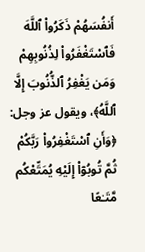أَنفُسَهُمْ ذَكَرُوا۟ ٱللَّهَ فَٱسْتَغْفَرُوا۟ لِذُنُوبِهِمْ وَمَن يَغْفِرُ ٱلذُّنُوبَ إِلَّا ٱللَّهُ﴾، ويقول عز وجل: ﴿وَأَنِ ٱسْتَغْفِرُوا۟ رَبَّكُمْ ثُمَّ تُوبُوٓا۟ إِلَيْهِ يُمَتِّعْكُم مَّتَـٰعًا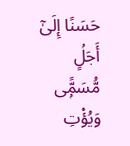حَسَنًا إِلَىٰٓ أَجَلٍۢ مُّسَمًّۭى وَيُؤْتِ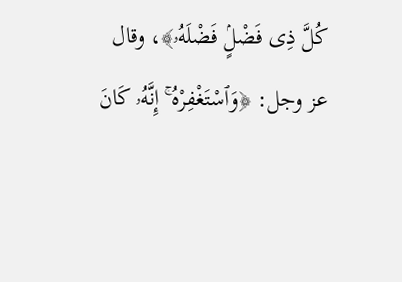كُلَّ ذِى فَضْلٍۢ فَضْلَهُۥ﴾، وقال عز وجل: ﴿وَٱسْتَغْفِرْهُ ۚ إِنَّهُۥ كَانَ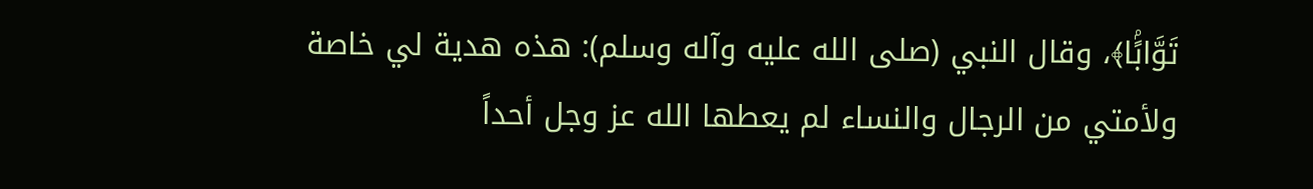تَوَّابًۢا﴾، وقال النبي (صلى الله عليه وآله وسلم): هذه هدية لي خاصة ولأمتي من الرجال والنساء لم يعطها الله عز وجل أحداً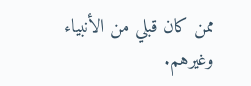ممن كان قبلي من الأنبياء وغيرهم.